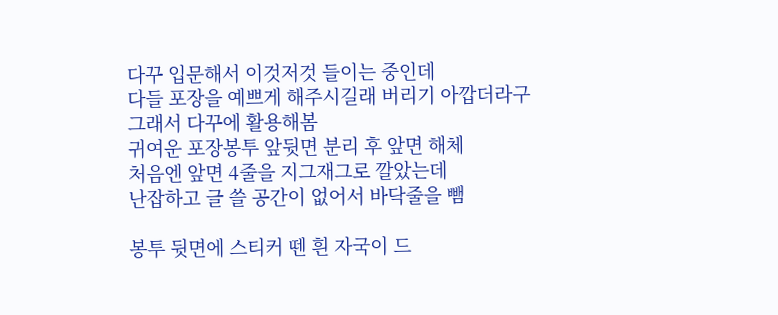다꾸 입문해서 이것저것 들이는 중인데
다들 포장을 예쁘게 해주시길래 버리기 아깝더라구
그래서 다꾸에 활용해봄
귀여운 포장봉투 앞뒷면 분리 후 앞면 해체
처음엔 앞면 4줄을 지그재그로 깔았는데
난잡하고 글 쓸 공간이 없어서 바닥줄을 뺌

봉투 뒷면에 스티커 뗀 흰 자국이 드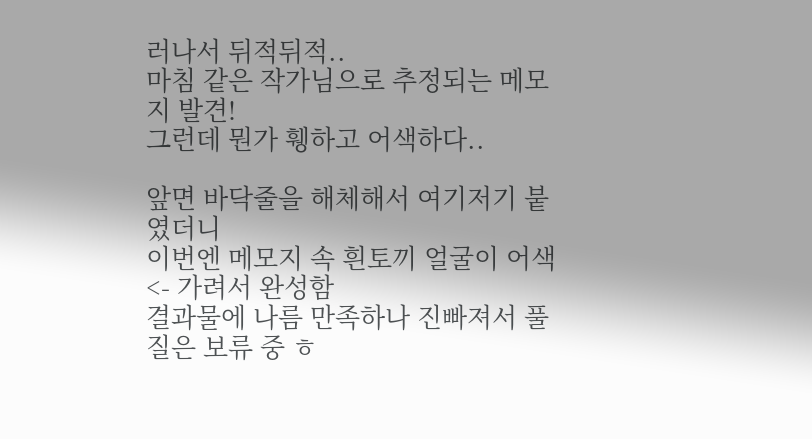러나서 뒤적뒤적..
마침 같은 작가님으로 추정되는 메모지 발견!
그런데 뭔가 휑하고 어색하다..

앞면 바닥줄을 해체해서 여기저기 붙였더니
이번엔 메모지 속 흰토끼 얼굴이 어색 <- 가려서 완성함
결과물에 나름 만족하나 진빠져서 풀질은 보류 중 ㅎ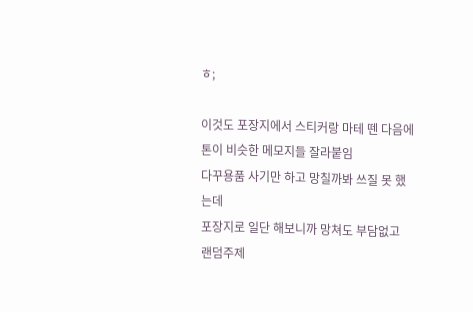ㅎ;

이것도 포장지에서 스티커랑 마테 뗀 다음에
톤이 비슷한 메모지들 잘라붙임
다꾸용품 사기만 하고 망칠까봐 쓰질 못 했는데
포장지로 일단 해보니까 망쳐도 부담없고
랜덤주제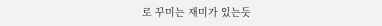로 꾸미는 재미가 있는듯